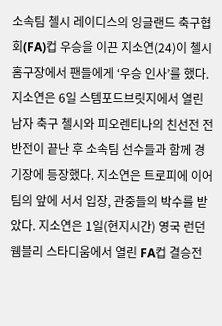소속팀 첼시 레이디스의 잉글랜드 축구협회(FA)컵 우승을 이끈 지소연(24)이 첼시 홈구장에서 팬들에게 ‘우승 인사’를 했다. 지소연은 6일 스템포드브릿지에서 열린 남자 축구 첼시와 피오렌티나의 친선전 전반전이 끝난 후 소속팀 선수들과 함께 경기장에 등장했다. 지소연은 트로피에 이어 팀의 앞에 서서 입장, 관중들의 박수를 받았다. 지소연은 1일(현지시간) 영국 런던 웸블리 스타디움에서 열린 FA컵 결승전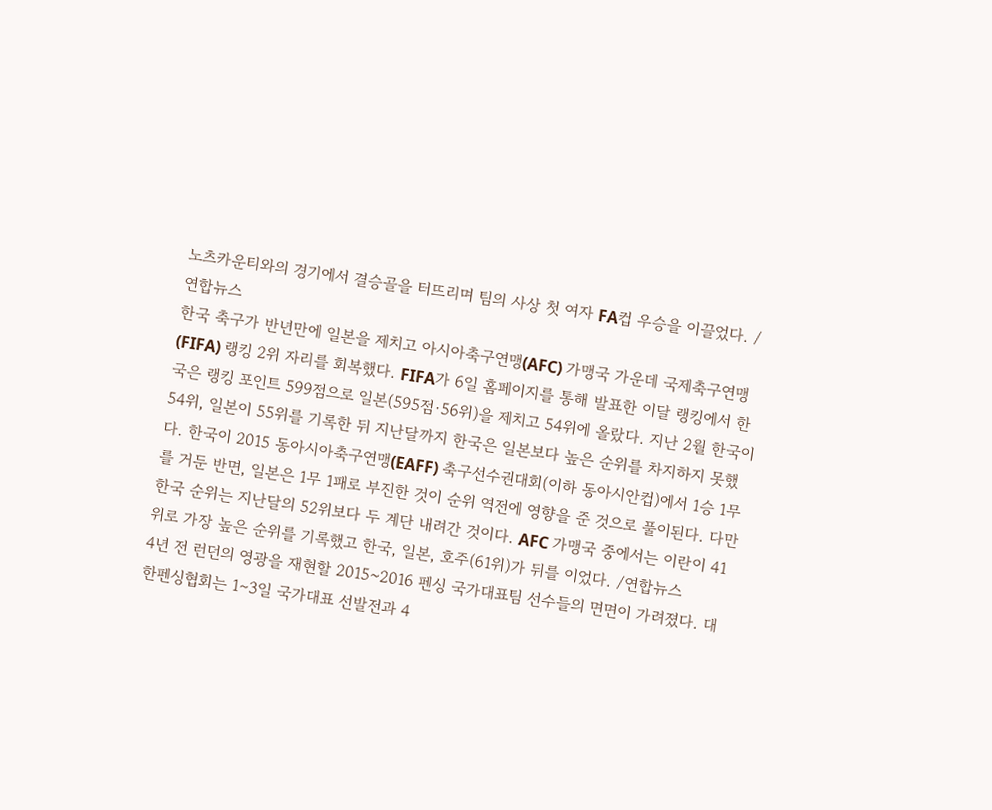노츠카운티와의 경기에서 결승골을 터뜨리며 팀의 사상 첫 여자 FA컵 우승을 이끌었다. /연합뉴스
한국 축구가 반년만에 일본을 제치고 아시아축구연맹(AFC) 가맹국 가운데 국제축구연맹(FIFA) 랭킹 2위 자리를 회복했다. FIFA가 6일 홈페이지를 통해 발표한 이달 랭킹에서 한국은 랭킹 포인트 599점으로 일본(595점·56위)을 제치고 54위에 올랐다. 지난 2월 한국이 54위, 일본이 55위를 기록한 뒤 지난달까지 한국은 일본보다 높은 순위를 차지하지 못했다. 한국이 2015 동아시아축구연맹(EAFF) 축구선수권대회(이하 동아시안컵)에서 1승 1무를 거둔 반면, 일본은 1무 1패로 부진한 것이 순위 역전에 영향을 준 것으로 풀이된다. 다만 한국 순위는 지난달의 52위보다 두 계단 내려간 것이다. AFC 가맹국 중에서는 이란이 41위로 가장 높은 순위를 기록했고 한국, 일본, 호주(61위)가 뒤를 이었다. /연합뉴스
4년 전 런던의 영광을 재현할 2015~2016 펜싱 국가대표팀 선수들의 면면이 가려졌다. 대한펜싱협회는 1∼3일 국가대표 선발전과 4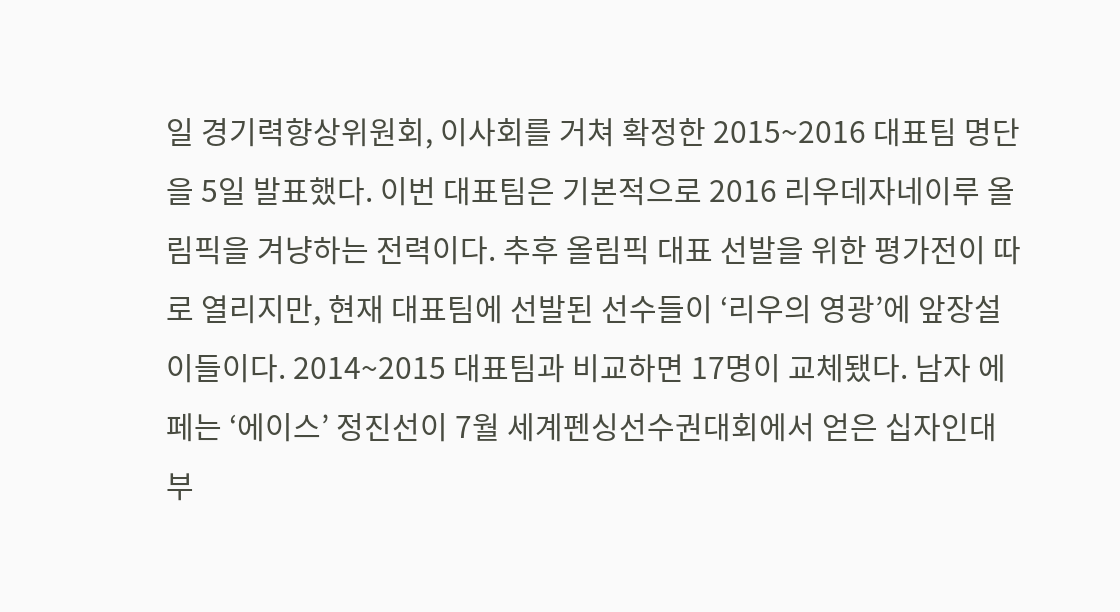일 경기력향상위원회, 이사회를 거쳐 확정한 2015~2016 대표팀 명단을 5일 발표했다. 이번 대표팀은 기본적으로 2016 리우데자네이루 올림픽을 겨냥하는 전력이다. 추후 올림픽 대표 선발을 위한 평가전이 따로 열리지만, 현재 대표팀에 선발된 선수들이 ‘리우의 영광’에 앞장설 이들이다. 2014~2015 대표팀과 비교하면 17명이 교체됐다. 남자 에페는 ‘에이스’ 정진선이 7월 세계펜싱선수권대회에서 얻은 십자인대 부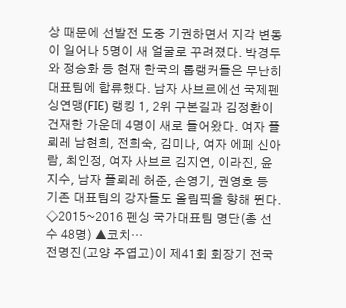상 때문에 선발전 도중 기권하면서 지각 변동이 일어나 5명이 새 얼굴로 꾸려졌다. 박경두와 정승화 등 현재 한국의 톱랭커들은 무난히 대표팀에 합류했다. 남자 사브르에선 국제펜싱연맹(FIE) 랭킹 1, 2위 구본길과 김정환이 건재한 가운데 4명이 새로 들어왔다. 여자 플뢰레 남현희, 전희숙, 김미나, 여자 에페 신아람, 최인정, 여자 사브르 김지연, 이라진, 윤지수, 남자 플뢰레 허준, 손영기, 권영호 등 기존 대표팀의 강자들도 올림픽을 향해 뛴다. ◇2015~2016 펜싱 국가대표팀 명단(총 선수 48명) ▲코치…
전명진(고양 주엽고)이 제41회 회장기 전국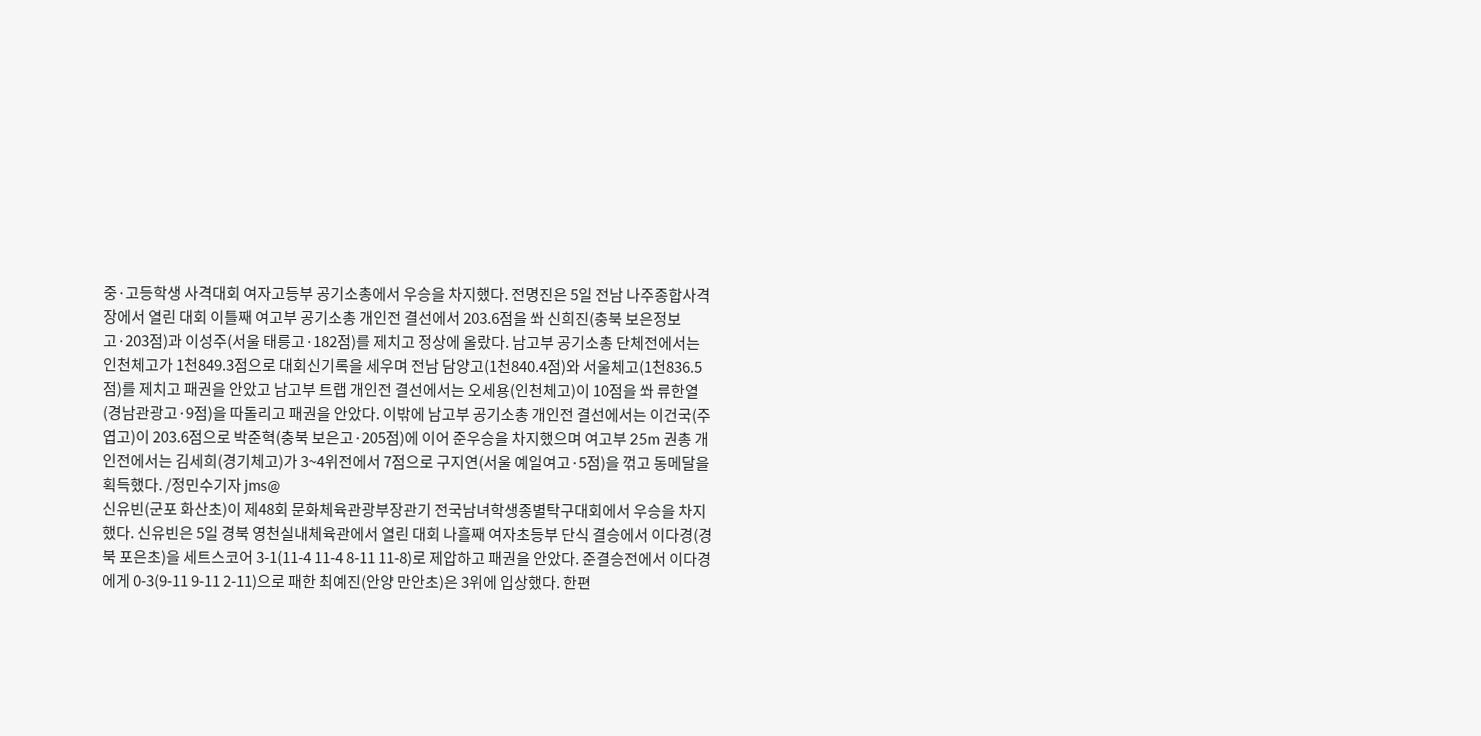중·고등학생 사격대회 여자고등부 공기소총에서 우승을 차지했다. 전명진은 5일 전남 나주종합사격장에서 열린 대회 이틀째 여고부 공기소총 개인전 결선에서 203.6점을 쏴 신희진(충북 보은정보고·203점)과 이성주(서울 태릉고·182점)를 제치고 정상에 올랐다. 남고부 공기소총 단체전에서는 인천체고가 1천849.3점으로 대회신기록을 세우며 전남 담양고(1천840.4점)와 서울체고(1천836.5점)를 제치고 패권을 안았고 남고부 트랩 개인전 결선에서는 오세용(인천체고)이 10점을 쏴 류한열(경남관광고·9점)을 따돌리고 패권을 안았다. 이밖에 남고부 공기소총 개인전 결선에서는 이건국(주엽고)이 203.6점으로 박준혁(충북 보은고·205점)에 이어 준우승을 차지했으며 여고부 25m 권총 개인전에서는 김세희(경기체고)가 3~4위전에서 7점으로 구지연(서울 예일여고·5점)을 꺾고 동메달을 획득했다. /정민수기자 jms@
신유빈(군포 화산초)이 제48회 문화체육관광부장관기 전국남녀학생종별탁구대회에서 우승을 차지했다. 신유빈은 5일 경북 영천실내체육관에서 열린 대회 나흘째 여자초등부 단식 결승에서 이다경(경북 포은초)을 세트스코어 3-1(11-4 11-4 8-11 11-8)로 제압하고 패권을 안았다. 준결승전에서 이다경에게 0-3(9-11 9-11 2-11)으로 패한 최예진(안양 만안초)은 3위에 입상했다. 한편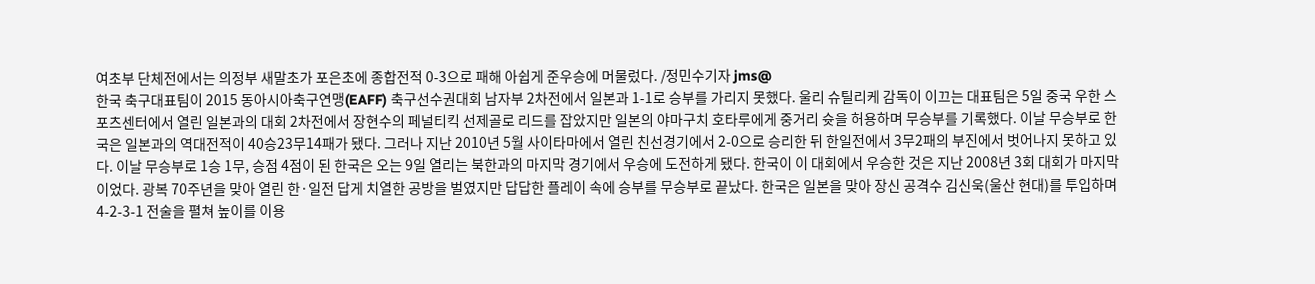여초부 단체전에서는 의정부 새말초가 포은초에 종합전적 0-3으로 패해 아쉽게 준우승에 머물렀다. /정민수기자 jms@
한국 축구대표팀이 2015 동아시아축구연맹(EAFF) 축구선수권대회 남자부 2차전에서 일본과 1-1로 승부를 가리지 못했다. 울리 슈틸리케 감독이 이끄는 대표팀은 5일 중국 우한 스포츠센터에서 열린 일본과의 대회 2차전에서 장현수의 페널티킥 선제골로 리드를 잡았지만 일본의 야마구치 호타루에게 중거리 슛을 허용하며 무승부를 기록했다. 이날 무승부로 한국은 일본과의 역대전적이 40승23무14패가 됐다. 그러나 지난 2010년 5월 사이타마에서 열린 친선경기에서 2-0으로 승리한 뒤 한일전에서 3무2패의 부진에서 벗어나지 못하고 있다. 이날 무승부로 1승 1무, 승점 4점이 된 한국은 오는 9일 열리는 북한과의 마지막 경기에서 우승에 도전하게 됐다. 한국이 이 대회에서 우승한 것은 지난 2008년 3회 대회가 마지막이었다. 광복 70주년을 맞아 열린 한·일전 답게 치열한 공방을 벌였지만 답답한 플레이 속에 승부를 무승부로 끝났다. 한국은 일본을 맞아 장신 공격수 김신욱(울산 현대)를 투입하며 4-2-3-1 전술을 펼쳐 높이를 이용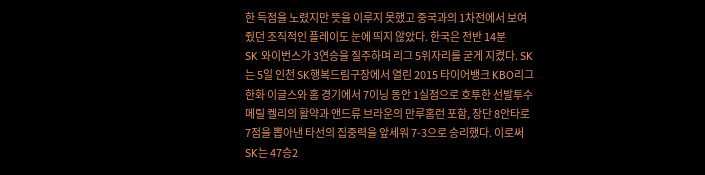한 득점을 노렸지만 뜻을 이루지 못했고 중국과의 1차전에서 보여줬던 조직적인 플레이도 눈에 띄지 않았다. 한국은 전반 14분
SK 와이번스가 3연승을 질주하며 리그 5위자리를 굳게 지켰다. SK는 5일 인천 SK행복드림구장에서 열린 2015 타이어뱅크 KBO리그 한화 이글스와 홈 경기에서 7이닝 동안 1실점으로 호투한 선발투수 메릴 켈리의 활약과 앤드류 브라운의 만루홈런 포함, 장단 8안타로 7점을 뽑아낸 타선의 집중력을 앞세워 7-3으로 승리했다. 이로써 SK는 47승2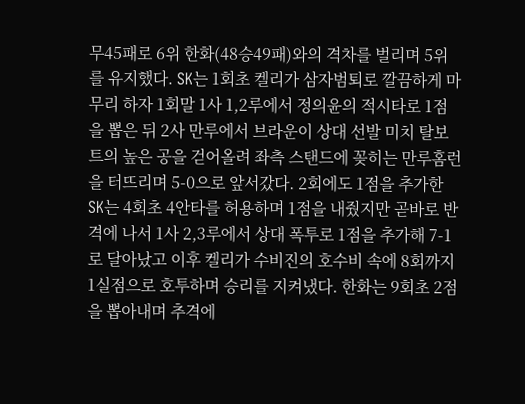무45패로 6위 한화(48승49패)와의 격차를 벌리며 5위를 유지했다. SK는 1회초 켈리가 삼자범퇴로 깔끔하게 마무리 하자 1회말 1사 1,2루에서 정의윤의 적시타로 1점을 뽑은 뒤 2사 만루에서 브라운이 상대 선발 미치 탈보트의 높은 공을 걷어올려 좌측 스탠드에 꽂히는 만루홈런을 터뜨리며 5-0으로 앞서갔다. 2회에도 1점을 추가한 SK는 4회초 4안타를 허용하며 1점을 내줬지만 곧바로 반격에 나서 1사 2,3루에서 상대 폭투로 1점을 추가해 7-1로 달아났고 이후 켈리가 수비진의 호수비 속에 8회까지 1실점으로 호투하며 승리를 지켜냈다. 한화는 9회초 2점을 뽑아내며 추격에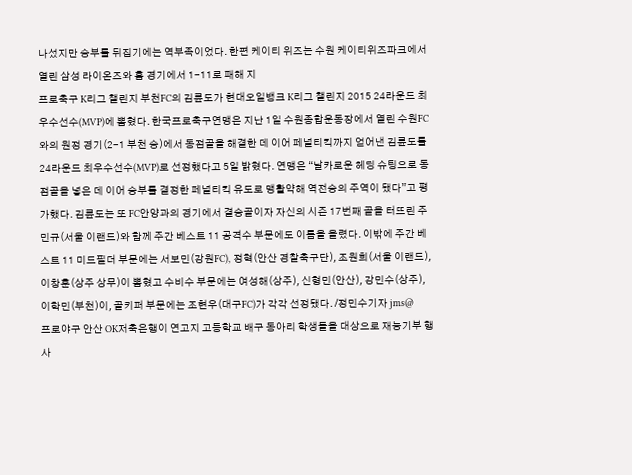나섰지만 승부를 뒤집기에는 역부족이었다. 한편 케이티 위즈는 수원 케이티위즈파크에서 열린 삼성 라이온즈와 홈 경기에서 1-11로 패해 지
프로축구 K리그 챌린지 부천FC의 김륜도가 현대오일뱅크 K리그 챌린지 2015 24라운드 최우수선수(MVP)에 뽑혔다. 한국프로축구연맹은 지난 1일 수원종합운동장에서 열린 수원FC와의 원정 경기(2-1 부천 승)에서 동점골을 해결한 데 이어 페널티킥까지 얻어낸 김륜도를 24라운드 최우수선수(MVP)로 선정했다고 5일 밝혔다. 연맹은 “날카로운 헤딩 슈팅으로 동점골을 넣은 데 이어 승부를 결정한 페널티킥 유도로 맹활약해 역전승의 주역이 됐다”고 평가했다. 김륜도는 또 FC안양과의 경기에서 결승골이자 자신의 시즌 17번째 골을 터뜨린 주민규(서울 이랜드)와 함께 주간 베스트 11 공격수 부문에도 이름을 올렸다. 이밖에 주간 베스트 11 미드필더 부문에는 서보민(강원FC), 정혁(안산 경찰축구단), 조원희(서울 이랜드), 이창훈(상주 상무)이 뽑혔고 수비수 부문에는 여성해(상주), 신형민(안산), 강민수(상주), 이학민(부천)이, 골키퍼 부문에는 조현우(대구FC)가 각각 선정됐다. /정민수기자 jms@
프로야구 안산 OK저축은행이 연고지 고등학교 배구 동아리 학생들을 대상으로 재능기부 행사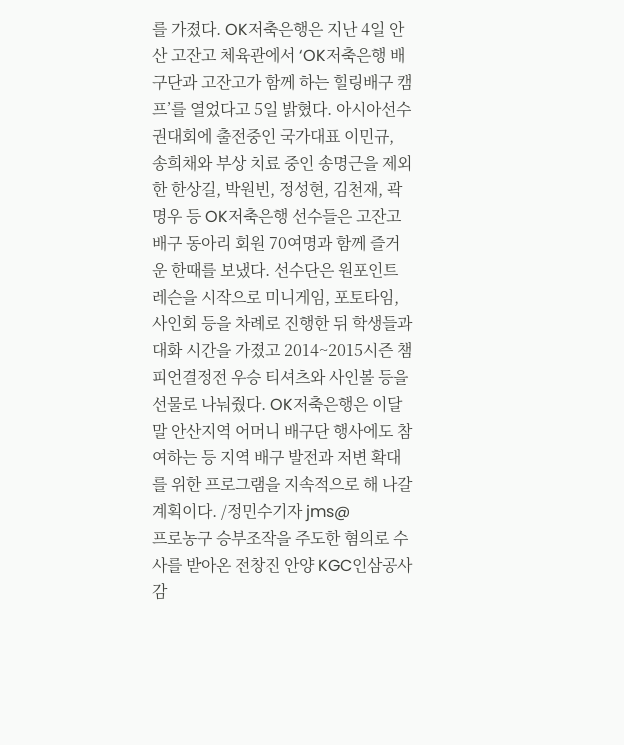를 가졌다. OK저축은행은 지난 4일 안산 고잔고 체육관에서 ‘OK저축은행 배구단과 고잔고가 함께 하는 힐링배구 캠프’를 열었다고 5일 밝혔다. 아시아선수권대회에 출전중인 국가대표 이민규, 송희채와 부상 치료 중인 송명근을 제외한 한상길, 박원빈, 정성현, 김천재, 곽명우 등 OK저축은행 선수들은 고잔고 배구 동아리 회원 70여명과 함께 즐거운 한때를 보냈다. 선수단은 원포인트 레슨을 시작으로 미니게임, 포토타임, 사인회 등을 차례로 진행한 뒤 학생들과 대화 시간을 가졌고 2014~2015시즌 챔피언결정전 우승 티셔츠와 사인볼 등을 선물로 나눠줬다. OK저축은행은 이달 말 안산지역 어머니 배구단 행사에도 참여하는 등 지역 배구 발전과 저변 확대를 위한 프로그램을 지속적으로 해 나갈 계획이다. /정민수기자 jms@
프로농구 승부조작을 주도한 혐의로 수사를 받아온 전창진 안양 KGC인삼공사 감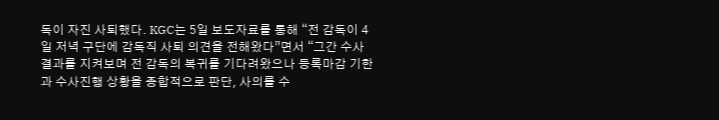독이 자진 사퇴했다. KGC는 5일 보도자료를 통해 “전 감독이 4일 저녁 구단에 감독직 사퇴 의견을 전해왔다”면서 “그간 수사결과를 지켜보며 전 감독의 복귀를 기다려왔으나 등록마감 기한과 수사진행 상황을 종합적으로 판단, 사의를 수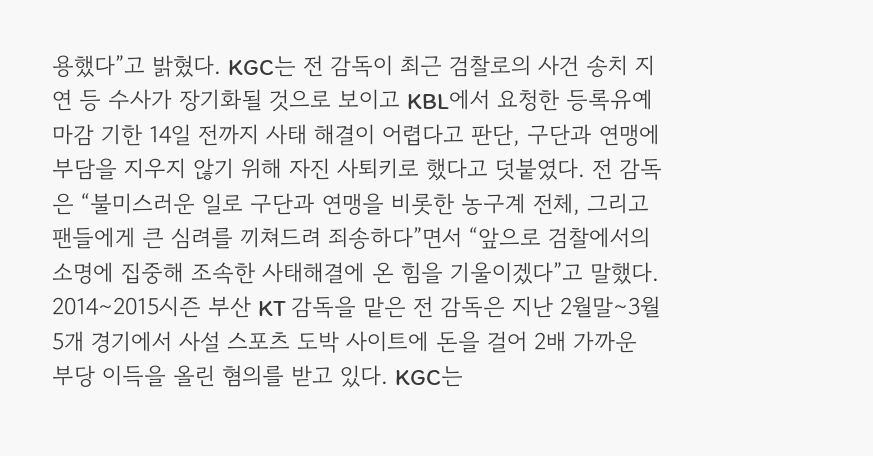용했다”고 밝혔다. KGC는 전 감독이 최근 검찰로의 사건 송치 지연 등 수사가 장기화될 것으로 보이고 KBL에서 요청한 등록유예 마감 기한 14일 전까지 사태 해결이 어렵다고 판단, 구단과 연맹에 부담을 지우지 않기 위해 자진 사퇴키로 했다고 덧붙였다. 전 감독은 “불미스러운 일로 구단과 연맹을 비롯한 농구계 전체, 그리고 팬들에게 큰 심려를 끼쳐드려 죄송하다”면서 “앞으로 검찰에서의 소명에 집중해 조속한 사태해결에 온 힘을 기울이겠다”고 말했다. 2014∼2015시즌 부산 KT 감독을 맡은 전 감독은 지난 2월말∼3월 5개 경기에서 사설 스포츠 도박 사이트에 돈을 걸어 2배 가까운 부당 이득을 올린 혐의를 받고 있다. KGC는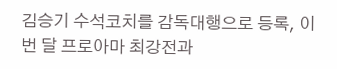김승기 수석코치를 감독대행으로 등록, 이번 달 프로아마 최강전과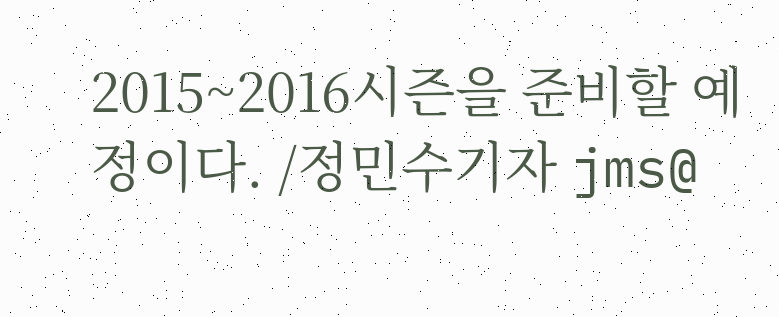2015~2016시즌을 준비할 예정이다. /정민수기자 jms@